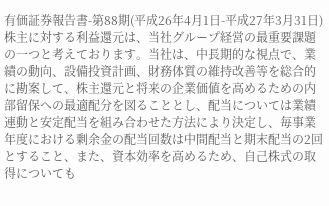有価証券報告書-第88期(平成26年4月1日-平成27年3月31日)
株主に対する利益還元は、当社グループ経営の最重要課題の一つと考えております。当社は、中長期的な視点で、業績の動向、設備投資計画、財務体質の維持改善等を総合的に勘案して、株主還元と将来の企業価値を高めるための内部留保への最適配分を図ることとし、配当については業績連動と安定配当を組み合わせた方法により決定し、毎事業年度における剰余金の配当回数は中間配当と期末配当の2回とすること、また、資本効率を高めるため、自己株式の取得についても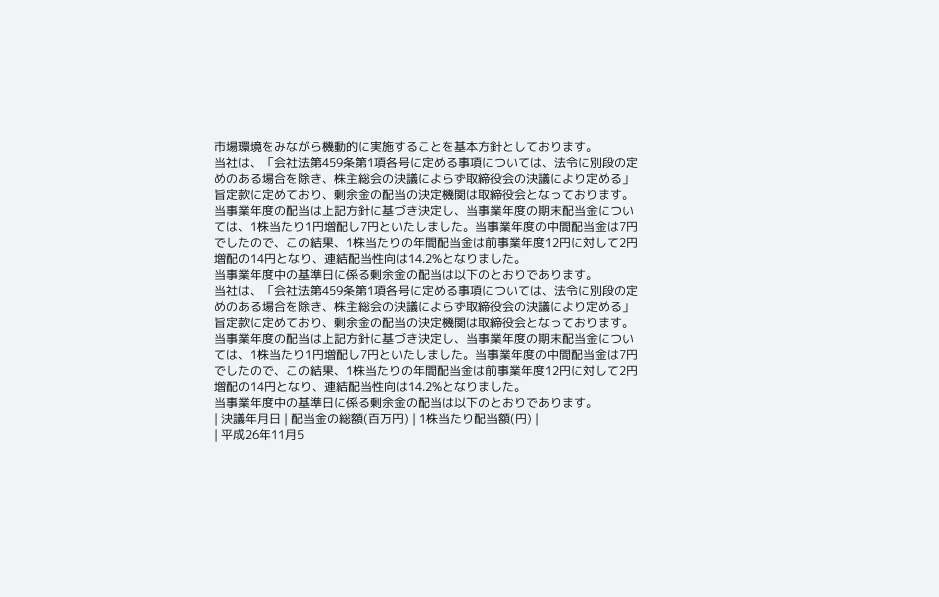市場環境をみながら機動的に実施することを基本方針としております。
当社は、「会社法第459条第1項各号に定める事項については、法令に別段の定めのある場合を除き、株主総会の決議によらず取締役会の決議により定める」旨定款に定めており、剰余金の配当の決定機関は取締役会となっております。
当事業年度の配当は上記方針に基づき決定し、当事業年度の期末配当金については、1株当たり1円増配し7円といたしました。当事業年度の中間配当金は7円でしたので、この結果、1株当たりの年間配当金は前事業年度12円に対して2円増配の14円となり、連結配当性向は14.2%となりました。
当事業年度中の基準日に係る剰余金の配当は以下のとおりであります。
当社は、「会社法第459条第1項各号に定める事項については、法令に別段の定めのある場合を除き、株主総会の決議によらず取締役会の決議により定める」旨定款に定めており、剰余金の配当の決定機関は取締役会となっております。
当事業年度の配当は上記方針に基づき決定し、当事業年度の期末配当金については、1株当たり1円増配し7円といたしました。当事業年度の中間配当金は7円でしたので、この結果、1株当たりの年間配当金は前事業年度12円に対して2円増配の14円となり、連結配当性向は14.2%となりました。
当事業年度中の基準日に係る剰余金の配当は以下のとおりであります。
| 決議年月日 | 配当金の総額(百万円) | 1株当たり配当額(円) |
| 平成26年11月5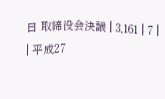日 取締役会決議 | 3,161 | 7 |
| 平成27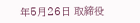年5月26日 取締役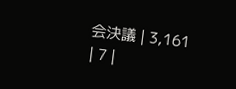会決議 | 3,161 | 7 |